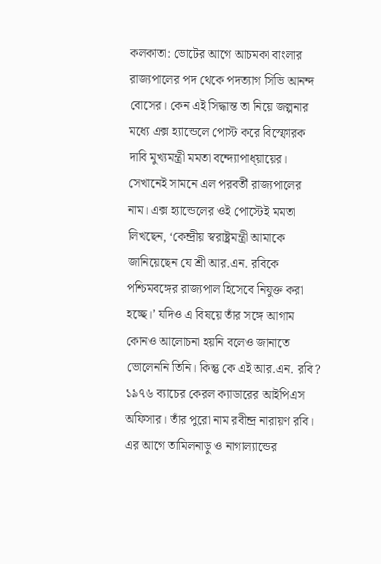কলকাতা: ভোটের আগে আচমকা বাংলার রাজ্যপালের পদ থেকে পদত্যাগ সিভি আনন্দ বোসের। কেন এই সিদ্ধান্ত তা নিয়ে জল্পনার মধ্যে এক্স হ্যান্ডেলে পোস্ট করে বিস্ফোরক দাবি মুখ্যমন্ত্রী মমতা বন্দ্যোপাধ্য়ায়ের। সেখানেই সামনে এল পরবর্তী রাজ্যপালের নাম। এক্স হ্যান্ডেলের ওই পোস্টেই মমতা লিখছেন, ‘কেন্দ্রীয় স্বরাষ্ট্রমন্ত্রী আমাকে জানিয়েছেন যে শ্রী আর.এন. রবিকে পশ্চিমবঙ্গের রাজ্যপাল হিসেবে নিযুক্ত করা হচ্ছে।’ যদিও এ বিষয়ে তাঁর সঙ্গে আগাম কোনও আলোচনা হয়নি বলেও জানাতে ভোলেননি তিনি। কিন্তু কে এই আর.এন. রবি?
১৯৭৬ ব্যাচের কেরল ক্যাডারের আইপিএস অফিসার। তাঁর পুরো নাম রবীন্দ্র নারায়ণ রবি। এর আগে তামিলনাড়ু ও নাগাল্যান্ডের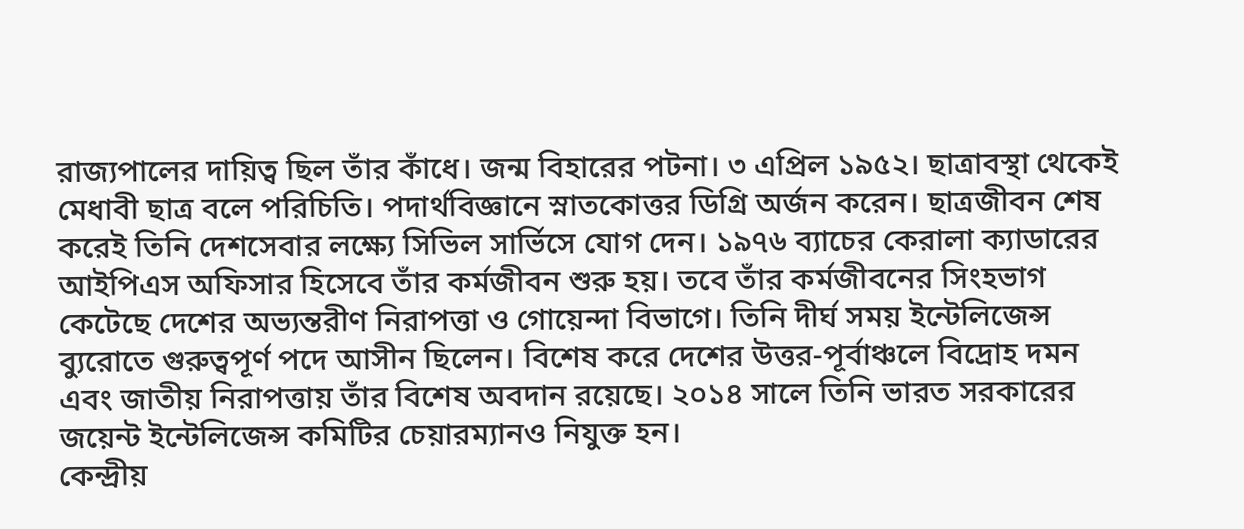রাজ্যপালের দায়িত্ব ছিল তাঁর কাঁধে। জন্ম বিহারের পটনা। ৩ এপ্রিল ১৯৫২। ছাত্রাবস্থা থেকেই মেধাবী ছাত্র বলে পরিচিতি। পদার্থবিজ্ঞানে স্নাতকোত্তর ডিগ্রি অর্জন করেন। ছাত্রজীবন শেষ করেই তিনি দেশসেবার লক্ষ্যে সিভিল সার্ভিসে যোগ দেন। ১৯৭৬ ব্যাচের কেরালা ক্যাডারের আইপিএস অফিসার হিসেবে তাঁর কর্মজীবন শুরু হয়। তবে তাঁর কর্মজীবনের সিংহভাগ কেটেছে দেশের অভ্যন্তরীণ নিরাপত্তা ও গোয়েন্দা বিভাগে। তিনি দীর্ঘ সময় ইন্টেলিজেন্স ব্যুরোতে গুরুত্বপূর্ণ পদে আসীন ছিলেন। বিশেষ করে দেশের উত্তর-পূর্বাঞ্চলে বিদ্রোহ দমন এবং জাতীয় নিরাপত্তায় তাঁর বিশেষ অবদান রয়েছে। ২০১৪ সালে তিনি ভারত সরকারের জয়েন্ট ইন্টেলিজেন্স কমিটির চেয়ারম্যানও নিযুক্ত হন।
কেন্দ্রীয়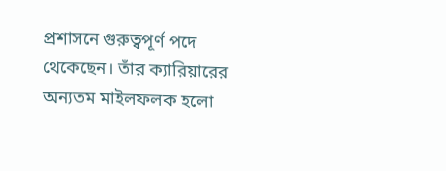প্রশাসনে গুরুত্বপূর্ণ পদে থেকেছেন। তাঁর ক্যারিয়ারের অন্যতম মাইলফলক হলো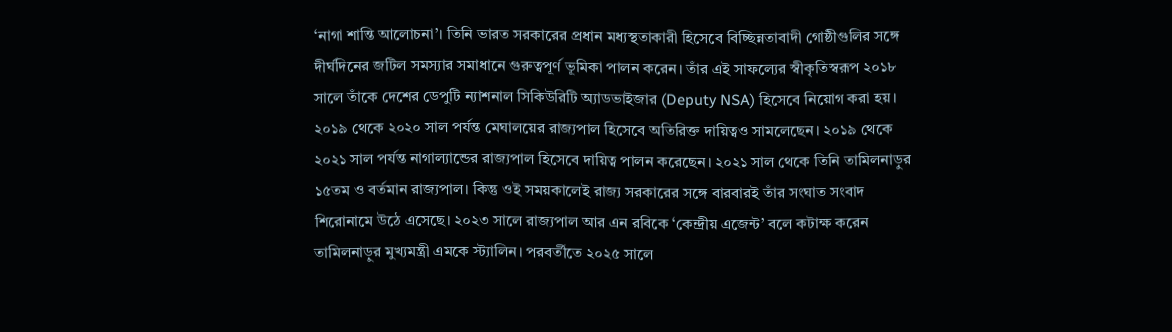‘নাগা শান্তি আলোচনা’। তিনি ভারত সরকারের প্রধান মধ্যস্থতাকারী হিসেবে বিচ্ছিন্নতাবাদী গোষ্ঠীগুলির সঙ্গে দীর্ঘদিনের জটিল সমস্যার সমাধানে গুরুত্বপূর্ণ ভূমিকা পালন করেন। তাঁর এই সাফল্যের স্বীকৃতিস্বরূপ ২০১৮ সালে তাঁকে দেশের ডেপুটি ন্যাশনাল সিকিউরিটি অ্যাডভাইজার (Deputy NSA) হিসেবে নিয়োগ করা হয়।
২০১৯ থেকে ২০২০ সাল পর্যন্ত মেঘালয়ের রাজ্যপাল হিসেবে অতিরিক্ত দায়িত্বও সামলেছেন। ২০১৯ থেকে ২০২১ সাল পর্যন্ত নাগাল্যান্ডের রাজ্যপাল হিসেবে দায়িত্ব পালন করেছেন। ২০২১ সাল থেকে তিনি তামিলনাড়ুর ১৫তম ও বর্তমান রাজ্যপাল। কিন্তু ওই সময়কালেই রাজ্য সরকারের সঙ্গে বারবারই তাঁর সংঘাত সংবাদ শিরোনামে উঠে এসেছে। ২০২৩ সালে রাজ্যপাল আর এন রবিকে ‘কেন্দ্রীয় এজেন্ট’ বলে কটাক্ষ করেন তামিলনাড়ুর মুখ্যমন্ত্রী এমকে স্ট্যালিন। পরবর্তীতে ২০২৫ সালে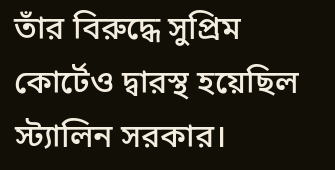তাঁর বিরুদ্ধে সুপ্রিম কোর্টেও দ্বারস্থ হয়েছিল স্ট্যালিন সরকার।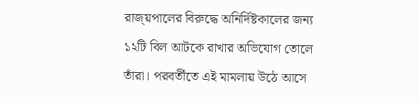রাজ্য়পালের বিরুদ্ধে অনির্দিষ্টকালের জন্য ১২টি বিল আটকে রাখার অভিযোগ তোলে তাঁরা। পরবর্তীতে এই মামলায় উঠে আসে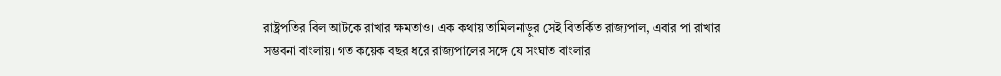রাষ্ট্রপতির বিল আটকে রাখার ক্ষমতাও। এক কথায় তামিলনাড়ুর সেই বিতর্কিত রাজ্যপাল, এবার পা রাখার সম্ভবনা বাংলায়। গত কয়েক বছর ধরে রাজ্যপালের সঙ্গে যে সংঘাত বাংলার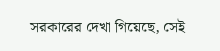সরকারের দেখা গিয়েছে, সেই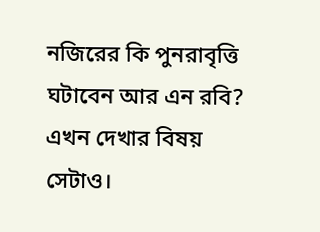নজিরের কি পুনরাবৃত্তি ঘটাবেন আর এন রবি? এখন দেখার বিষয় সেটাও।